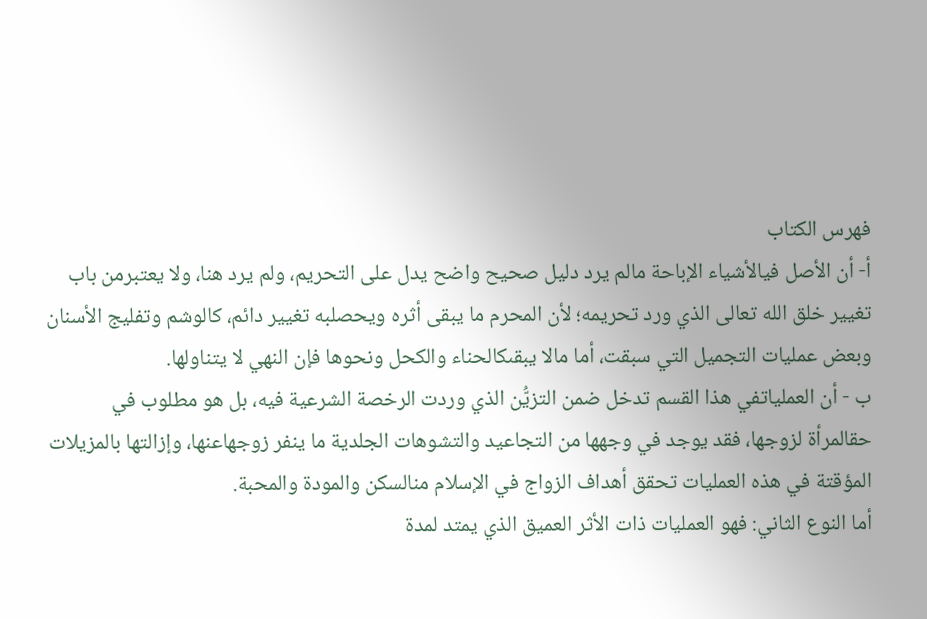فهرس الكتاب
أ- أن الأصل فيالأشياء الإباحة مالم يرد دليل صحيح واضح يدل على التحريم، ولم يرد هنا، ولا يعتبرمن باب تغيير خلق الله تعالى الذي ورد تحريمه؛ لأن المحرم ما يبقى أثره ويحصلبه تغيير دائم، كالوشم وتفليج الأسنان وبعض عمليات التجميل التي سبقت، أما مالا يبقىكالحناء والكحل ونحوها فإن النهي لا يتناولها.
ب - أن العملياتفي هذا القسم تدخل ضمن التزيُّن الذي وردت الرخصة الشرعية فيه، بل هو مطلوب في حقالمرأة لزوجها، فقد يوجد في وجهها من التجاعيد والتشوهات الجلدية ما ينفر زوجهاعنها، وإزالتها بالمزيلات المؤقتة في هذه العمليات تحقق أهداف الزواج في الإسلام منالسكن والمودة والمحبة.
أما النوع الثاني: فهو العمليات ذات الأثر العميق الذي يمتد لمدة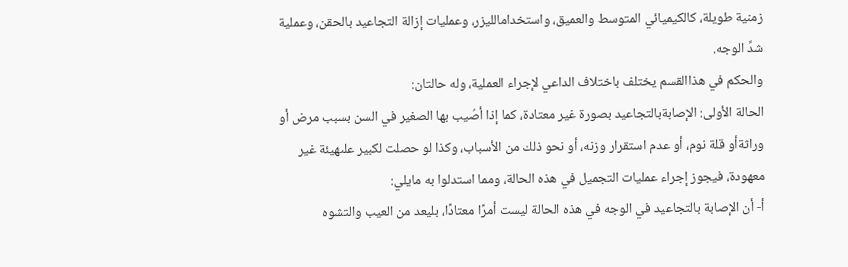زمنية طويلة، كالكيميائي المتوسط والعميق، واستخدامالليزر، وعمليات إزالة التجاعيد بالحقن، وعملية شدِّ الوجه.
والحكم في هذاالقسم يختلف باختلاف الداعي لإجراء العملية، وله حالتان:
الحالة الأولى: الإصابةبالتجاعيد بصورة غير معتادة، كما إذا أصُيب بها الصغير في السن بسبب مرض أو وراثةأو قلة نوم، أو عدم استقرار وزنه، أو نحو ذلك من الأسباب، وكذا لو حصلت لكبير علىهيئة غير معهودة، فيجوز إجراء عمليات التجميل في هذه الحالة، ومما استدلوا به مايلي:
أ- أن الإصابة بالتجاعيد في الوجه في هذه الحالة ليست أمرًا معتادًا، بليعد من العيب والتشوه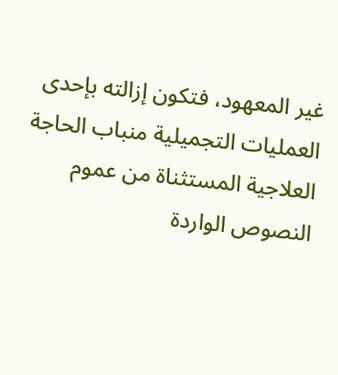غير المعهود، فتكون إزالته بإحدى العمليات التجميلية منباب الحاجة العلاجية المستثناة من عموم النصوص الواردة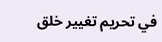في تحريم تغيير خلق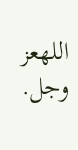اللهعز وجل.